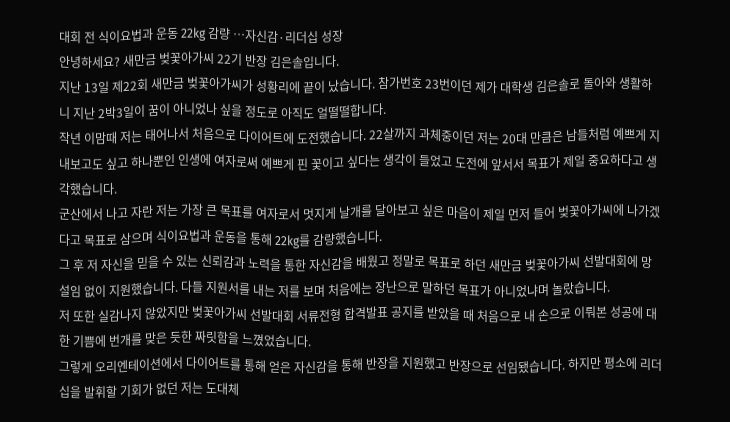대회 전 식이요법과 운동 22kg 감량 …자신감·리더십 성장
안녕하세요? 새만금 벚꽃아가씨 22기 반장 김은솔입니다.
지난 13일 제22회 새만금 벚꽃아가씨가 성황리에 끝이 났습니다. 참가번호 23번이던 제가 대학생 김은솔로 돌아와 생활하니 지난 2박3일이 꿈이 아니었나 싶을 정도로 아직도 얼떨떨합니다.
작년 이맘때 저는 태어나서 처음으로 다이어트에 도전했습니다. 22살까지 과체중이던 저는 20대 만큼은 남들처럼 예쁘게 지내보고도 싶고 하나뿐인 인생에 여자로써 예쁘게 핀 꽃이고 싶다는 생각이 들었고 도전에 앞서서 목표가 제일 중요하다고 생각했습니다.
군산에서 나고 자란 저는 가장 큰 목표를 여자로서 멋지게 날개를 달아보고 싶은 마음이 제일 먼저 들어 벚꽃아가씨에 나가겠다고 목표로 삼으며 식이요법과 운동을 통해 22kg를 감량했습니다.
그 후 저 자신을 믿을 수 있는 신뢰감과 노력을 통한 자신감을 배웠고 정말로 목표로 하던 새만금 벚꽃아가씨 선발대회에 망설임 없이 지원했습니다. 다들 지원서를 내는 저를 보며 처음에는 장난으로 말하던 목표가 아니었냐며 놀랐습니다.
저 또한 실감나지 않았지만 벚꽃아가씨 선발대회 서류전형 합격발표 공지를 받았을 때 처음으로 내 손으로 이뤄본 성공에 대한 기쁨에 번개를 맞은 듯한 짜릿함을 느꼈었습니다.
그렇게 오리엔테이션에서 다이어트를 통해 얻은 자신감을 통해 반장을 지원했고 반장으로 선임됐습니다. 하지만 평소에 리더십을 발휘할 기회가 없던 저는 도대체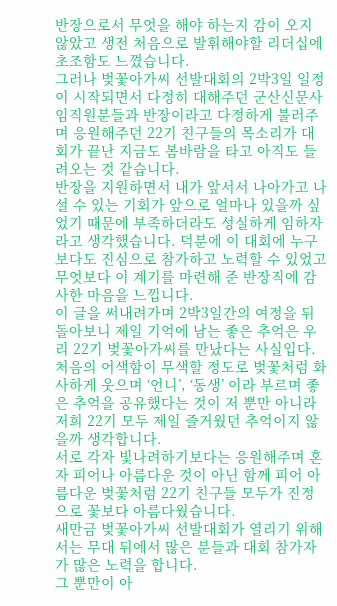반장으로서 무엇을 해야 하는지 감이 오지 않았고 생전 처음으로 발휘해야할 리더십에 초조함도 느꼈습니다.
그러나 벚꽃아가씨 선발대회의 2박3일 일정이 시작되면서 다정히 대해주던 군산신문사 임직원분들과 반장이라고 다정하게 불러주며 응원해주던 22기 친구들의 목소리가 대회가 끝난 지금도 봄바람을 타고 아직도 들려오는 것 같습니다.
반장을 지원하면서 내가 앞서서 나아가고 나설 수 있는 기회가 앞으로 얼마나 있을까 싶었기 때문에 부족하더라도 성실하게 임하자라고 생각했습니다. 덕분에 이 대회에 누구보다도 진심으로 참가하고 노력할 수 있었고 무엇보다 이 계기를 마련해 준 반장직에 감사한 마음을 느낍니다.
이 글을 써내려가며 2박3일간의 여정을 뒤돌아보니 제일 기억에 남는 좋은 추억은 우리 22기 벚꽃아가씨를 만났다는 사실입다.
처음의 어색함이 무색할 정도로 벚꽃처럼 화사하게 웃으며 ‘언니’, ‘동생’ 이라 부르며 좋은 추억을 공유했다는 것이 저 뿐만 아니라 저희 22기 모두 제일 즐거웠던 추억이지 않을까 생각합니다.
서로 각자 빛나려하기보다는 응원해주며 혼자 피어나 아름다운 것이 아닌 함께 피어 아름다운 벚꽃처럼 22기 친구들 모두가 진정으로 꽃보다 아름다웠습니다.
새만금 벚꽃아가씨 선발대회가 열리기 위해서는 무대 뒤에서 많은 분들과 대회 참가자가 많은 노력을 합니다.
그 뿐만이 아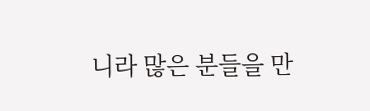니라 많은 분들을 만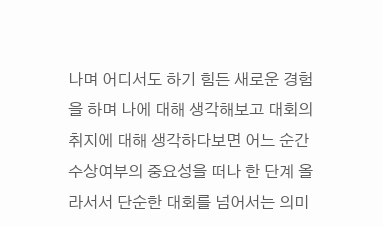나며 어디서도 하기 힘든 새로운 경험을 하며 나에 대해 생각해보고 대회의 취지에 대해 생각하다보면 어느 순간 수상여부의 중요성을 떠나 한 단계 올라서서 단순한 대회를 넘어서는 의미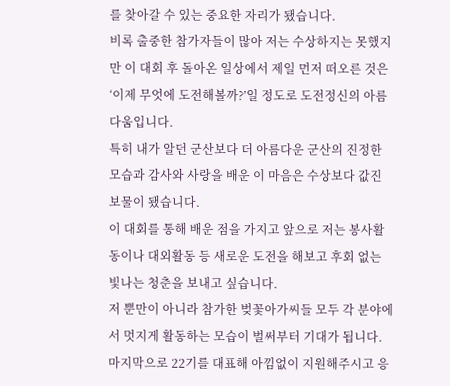를 찾아갈 수 있는 중요한 자리가 됐습니다.
비록 출중한 참가자들이 많아 저는 수상하지는 못했지만 이 대회 후 돌아온 일상에서 제일 먼저 떠오른 것은 ‘이제 무엇에 도전해볼까?’일 정도로 도전정신의 아름다움입니다.
특히 내가 알던 군산보다 더 아름다운 군산의 진정한 모습과 감사와 사랑을 배운 이 마음은 수상보다 값진 보물이 됐습니다.
이 대회를 통해 배운 점을 가지고 앞으로 저는 봉사활동이나 대외활동 등 새로운 도전을 해보고 후회 없는 빛나는 청춘을 보내고 싶습니다.
저 뿐만이 아니라 참가한 벚꽃아가씨들 모두 각 분야에서 멋지게 활동하는 모습이 벌써부터 기대가 됩니다.
마지막으로 22기를 대표해 아낌없이 지원해주시고 응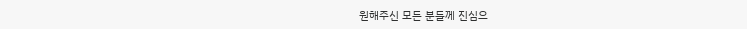원해주신 모든 분들께 진심으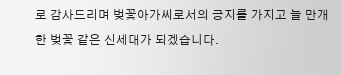로 감사드리며 벚꽃아가씨로서의 긍지를 가지고 늘 만개한 벚꽃 같은 신세대가 되겠습니다.